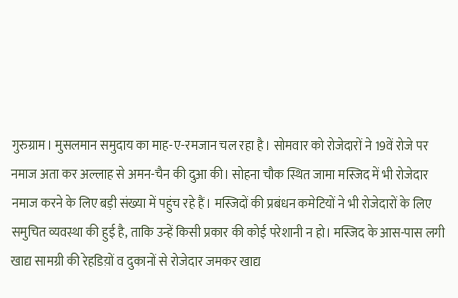गुरुग्राम। मुसलमान समुदाय का माह-ए-रमजान चल रहा है। सोमवार को रोजेदारों ने 19वें रोजे पर नमाज अता कर अल्लाह से अमन-चैन की दुआ की। सोहना चौक स्थित जामा मस्जिद में भी रोजेदार नमाज करने के लिए बड़ी संख्या में पहुंच रहे हैं। मस्जिदों की प्रबंधन कमेटियों ने भी रोजेदारों के लिए समुचित व्यवस्था की हुई है, ताकि उन्हें किसी प्रकार की कोई परेशानी न हो। मस्जिद के आस-पास लगी खाद्य सामग्री की रेहडिय़ों व दुकानों से रोजेदार जमकर खाद्य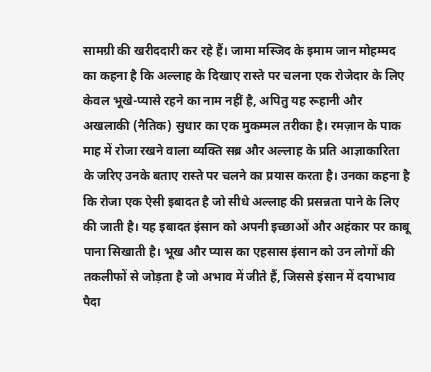सामग्री की खरीददारी कर रहे हैं। जामा मस्जिद के इमाम जान मोहम्मद का कहना है कि अल्लाह के दिखाए रास्ते पर चलना एक रोजेदार के लिए केवल भूखे-प्यासे रहने का नाम नहीं है, अपितु यह रूहानी और अखलाकी (नैतिक) सुधार का एक मुकम्मल तरीका है। रमज़ान के पाक माह में रोजा रखने वाला व्यक्ति सब्र और अल्लाह के प्रति आज्ञाकारिता के जरिए उनके बताए रास्ते पर चलने का प्रयास करता है। उनका कहना है कि रोजा एक ऐसी इबादत है जो सीधे अल्लाह की प्रसन्नता पाने के लिए की जाती है। यह इबादत इंसान को अपनी इच्छाओं और अहंकार पर काबू पाना सिखाती है। भूख और प्यास का एहसास इंसान को उन लोगों की तकलीफों से जोड़ता है जो अभाव में जीते हैं, जिससे इंसान में दयाभाव पैदा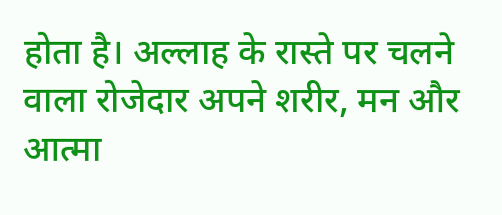होता है। अल्लाह के रास्ते पर चलने वाला रोजेदार अपने शरीर, मन और आत्मा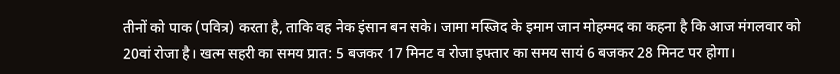तीनों को पाक (पवित्र) करता है, ताकि वह नेक इंसान बन सके। जामा मस्जिद के इमाम जान मोहम्मद का कहना है कि आज मंगलवार को 20वां रोजा है। खत्म सहरी का समय प्रात: 5 बजकर 17 मिनट व रोजा इफ्तार का समय सायं 6 बजकर 28 मिनट पर होगा।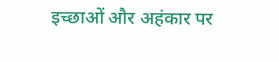इच्छाओं और अहंकार पर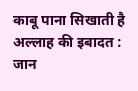काबू पाना सिखाती है अल्लाह की इबादत : जान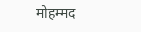मोहम्मद